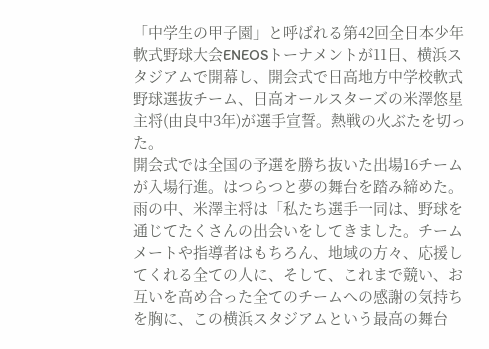「中学生の甲子園」と呼ばれる第42回全日本少年軟式野球大会ENEOSトーナメントが11日、横浜スタジアムで開幕し、開会式で日高地方中学校軟式野球選抜チーム、日高オールスターズの米澤悠星主将(由良中3年)が選手宣誓。熱戦の火ぶたを切った。
開会式では全国の予選を勝ち抜いた出場16チームが入場行進。はつらつと夢の舞台を踏み締めた。雨の中、米澤主将は「私たち選手一同は、野球を通じてたくさんの出会いをしてきました。チームメートや指導者はもちろん、地域の方々、応援してくれる全ての人に、そして、これまで競い、お互いを高め合った全てのチームへの感謝の気持ちを胸に、この横浜スタジアムという最高の舞台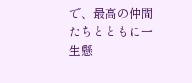で、最高の仲間たちとともに一生懸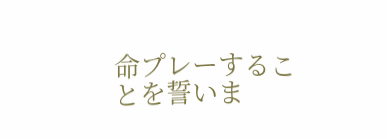命プレーすることを誓いま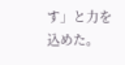す」と力を込めた。